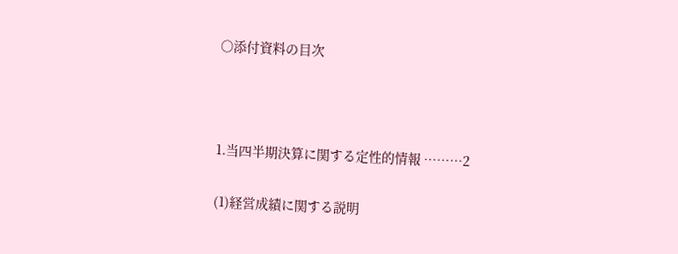○添付資料の目次



1.当四半期決算に関する定性的情報 ………2

(1)経営成績に関する説明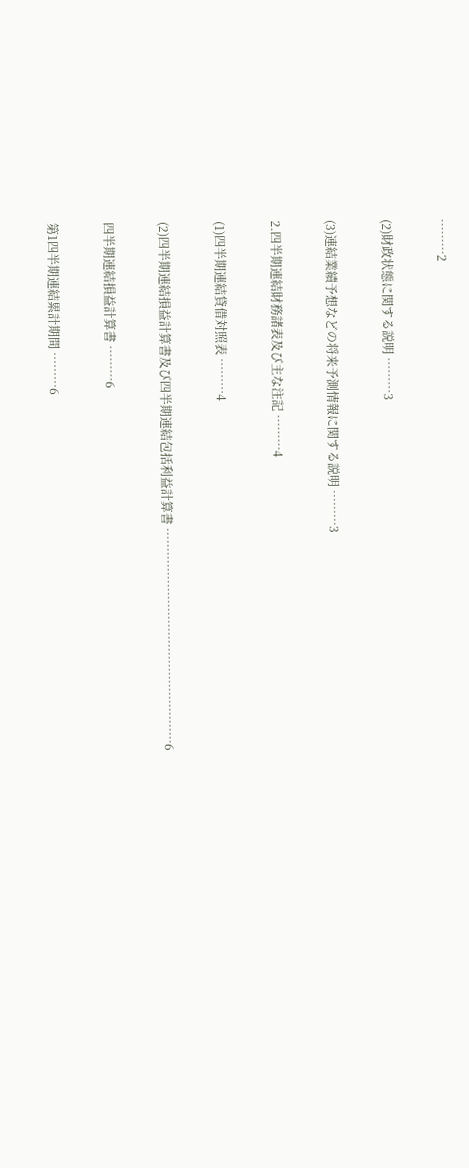………2

(2)財政状態に関する説明 ………3

(3)連結業績予想などの将来予測情報に関する説明 ………3

2.四半期連結財務諸表及び主な注記 ………4

(1)四半期連結貸借対照表 ………4

(2)四半期連結損益計算書及び四半期連結包括利益計算書 ………………………………………………6

四半期連結損益計算書 ………6

第1四半期連結累計期間 ………6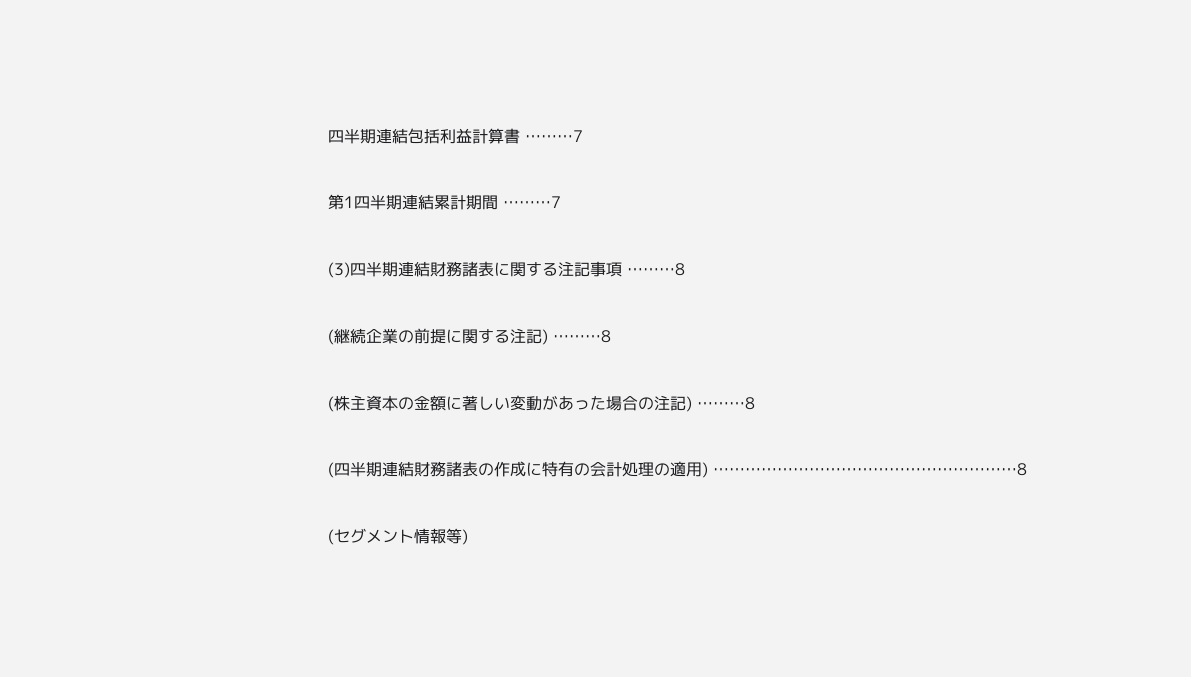四半期連結包括利益計算書 ………7

第1四半期連結累計期間 ………7

(3)四半期連結財務諸表に関する注記事項 ………8

(継続企業の前提に関する注記) ………8

(株主資本の金額に著しい変動があった場合の注記) ………8

(四半期連結財務諸表の作成に特有の会計処理の適用) …………………………………………………8

(セグメント情報等)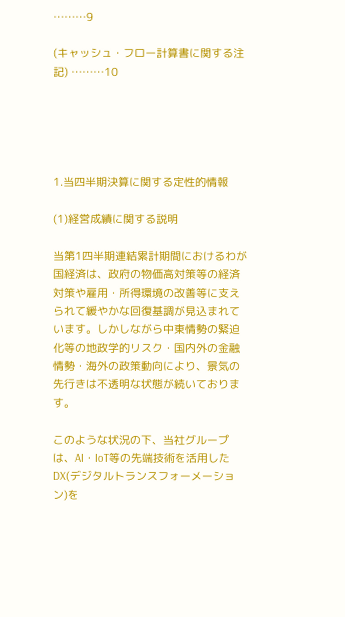………9

(キャッシュ・フロー計算書に関する注記) ………10





1.当四半期決算に関する定性的情報

(1)経営成績に関する説明

当第1四半期連結累計期間におけるわが国経済は、政府の物価高対策等の経済対策や雇用・所得環境の改善等に支えられて緩やかな回復基調が見込まれています。しかしながら中東情勢の緊迫化等の地政学的リスク・国内外の金融情勢・海外の政策動向により、景気の先行きは不透明な状態が続いております。

このような状況の下、当社グループは、AI・IoT等の先端技術を活用したDX(デジタルトランスフォーメーション)を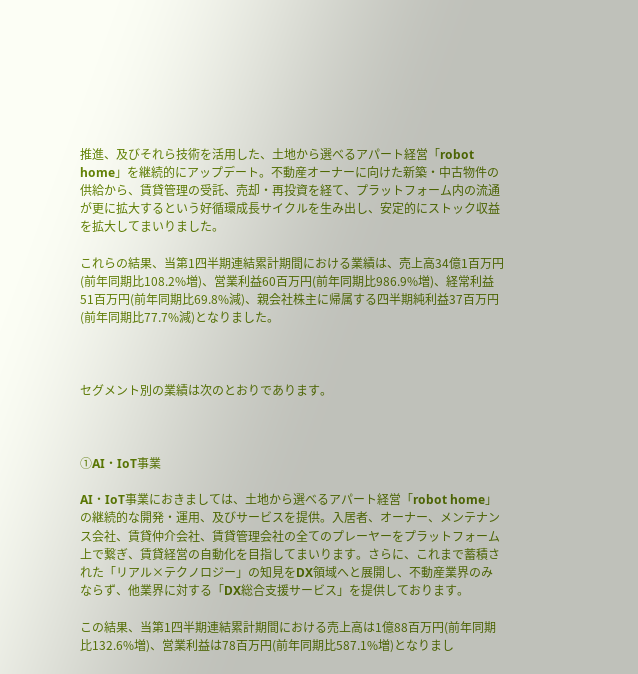推進、及びそれら技術を活用した、土地から選べるアパート経営「robot home」を継続的にアップデート。不動産オーナーに向けた新築・中古物件の供給から、賃貸管理の受託、売却・再投資を経て、プラットフォーム内の流通が更に拡大するという好循環成長サイクルを生み出し、安定的にストック収益を拡大してまいりました。

これらの結果、当第1四半期連結累計期間における業績は、売上高34億1百万円(前年同期比108.2%増)、営業利益60百万円(前年同期比986.9%増)、経常利益51百万円(前年同期比69.8%減)、親会社株主に帰属する四半期純利益37百万円(前年同期比77.7%減)となりました。



セグメント別の業績は次のとおりであります。



①AI・IoT事業

AI・IoT事業におきましては、土地から選べるアパート経営「robot home」の継続的な開発・運用、及びサービスを提供。入居者、オーナー、メンテナンス会社、賃貸仲介会社、賃貸管理会社の全てのプレーヤーをプラットフォーム上で繋ぎ、賃貸経営の自動化を目指してまいります。さらに、これまで蓄積された「リアル×テクノロジー」の知見をDX領域へと展開し、不動産業界のみならず、他業界に対する「DX総合支援サービス」を提供しております。

この結果、当第1四半期連結累計期間における売上高は1億88百万円(前年同期比132.6%増)、営業利益は78百万円(前年同期比587.1%増)となりまし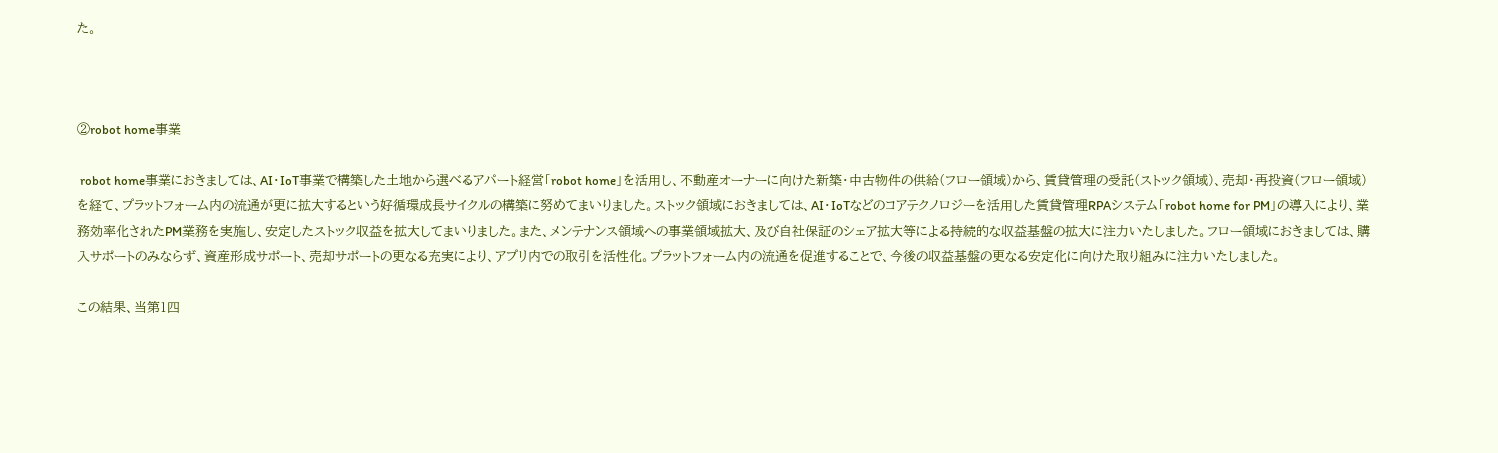た。



②robot home事業

 robot home事業におきましては、AI・IoT事業で構築した土地から選べるアパート経営「robot home」を活用し、不動産オーナーに向けた新築・中古物件の供給(フロー領域)から、賃貸管理の受託(ストック領域)、売却・再投資(フロー領域)を経て、プラットフォーム内の流通が更に拡大するという好循環成長サイクルの構築に努めてまいりました。ストック領域におきましては、AI・IoTなどのコアテクノロジーを活用した賃貸管理RPAシステム「robot home for PM」の導入により、業務効率化されたPM業務を実施し、安定したストック収益を拡大してまいりました。また、メンテナンス領域への事業領域拡大、及び自社保証のシェア拡大等による持続的な収益基盤の拡大に注力いたしました。フロー領域におきましては、購入サポートのみならず、資産形成サポート、売却サポートの更なる充実により、アプリ内での取引を活性化。プラットフォーム内の流通を促進することで、今後の収益基盤の更なる安定化に向けた取り組みに注力いたしました。

この結果、当第1四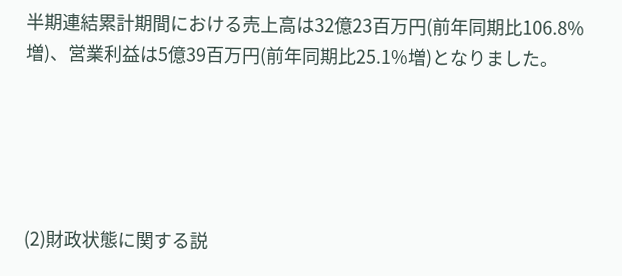半期連結累計期間における売上高は32億23百万円(前年同期比106.8%増)、営業利益は5億39百万円(前年同期比25.1%増)となりました。





(2)財政状態に関する説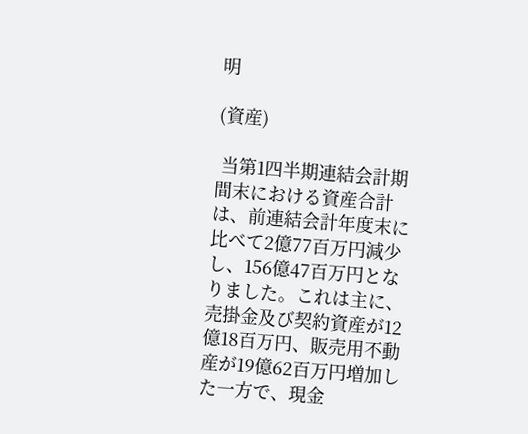明

(資産)

 当第1四半期連結会計期間末における資産合計は、前連結会計年度末に比べて2億77百万円減少し、156億47百万円となりました。これは主に、売掛金及び契約資産が12億18百万円、販売用不動産が19億62百万円増加した一方で、現金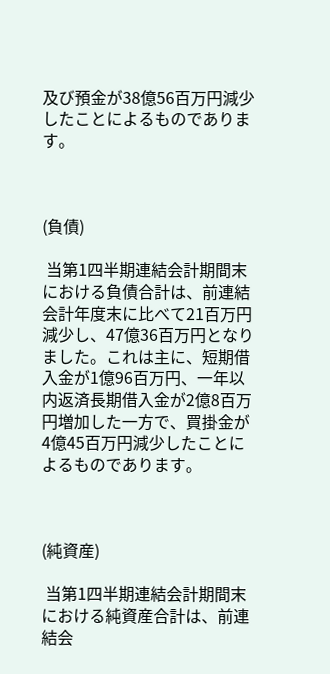及び預金が38億56百万円減少したことによるものであります。



(負債)

 当第1四半期連結会計期間末における負債合計は、前連結会計年度末に比べて21百万円減少し、47億36百万円となりました。これは主に、短期借入金が1億96百万円、一年以内返済長期借入金が2億8百万円増加した一方で、買掛金が4億45百万円減少したことによるものであります。



(純資産)

 当第1四半期連結会計期間末における純資産合計は、前連結会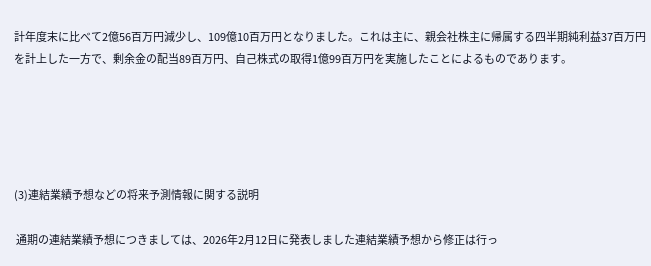計年度末に比べて2億56百万円減少し、109億10百万円となりました。これは主に、親会社株主に帰属する四半期純利益37百万円を計上した一方で、剰余金の配当89百万円、自己株式の取得1億99百万円を実施したことによるものであります。





(3)連結業績予想などの将来予測情報に関する説明

 通期の連結業績予想につきましては、2026年2月12日に発表しました連結業績予想から修正は行っ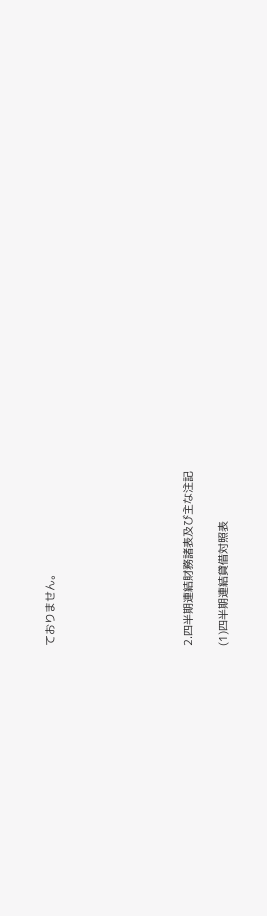ておりません。







2.四半期連結財務諸表及び主な注記

(1)四半期連結貸借対照表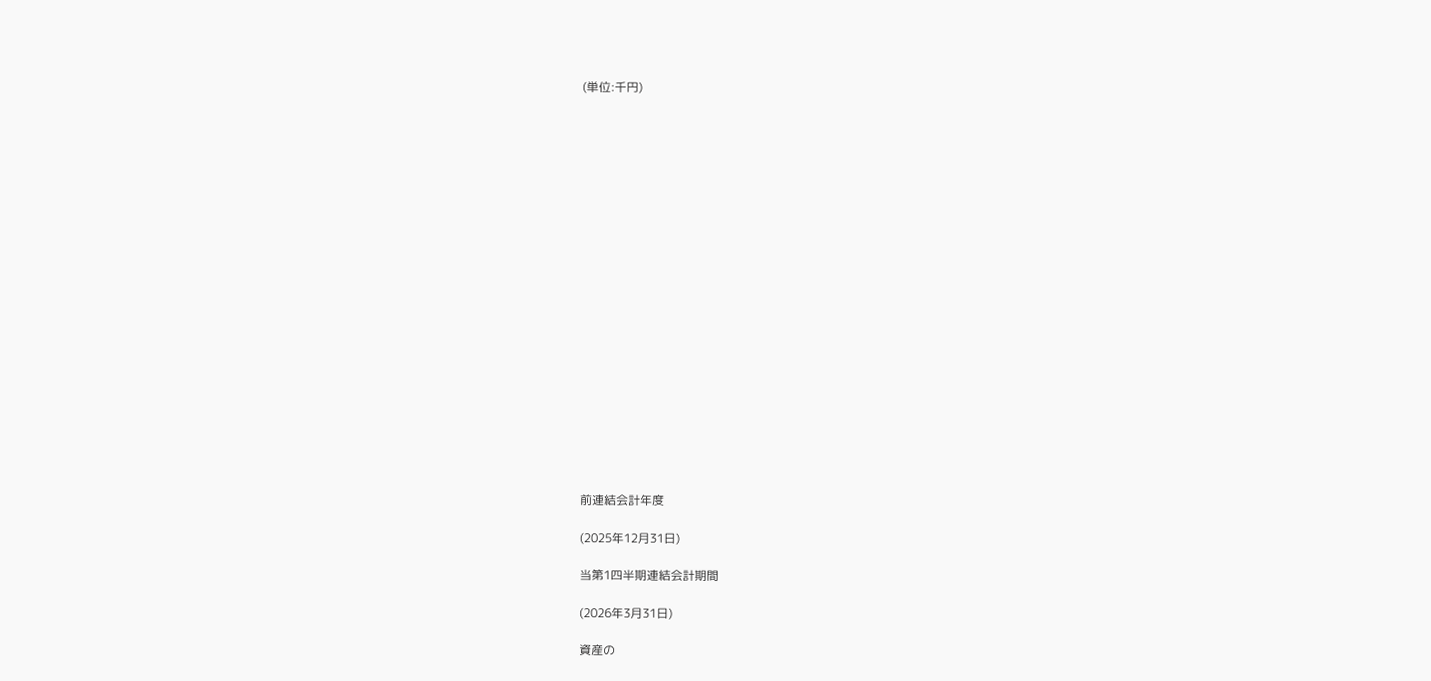(単位:千円)





















前連結会計年度

(2025年12月31日)

当第1四半期連結会計期間

(2026年3月31日)

資産の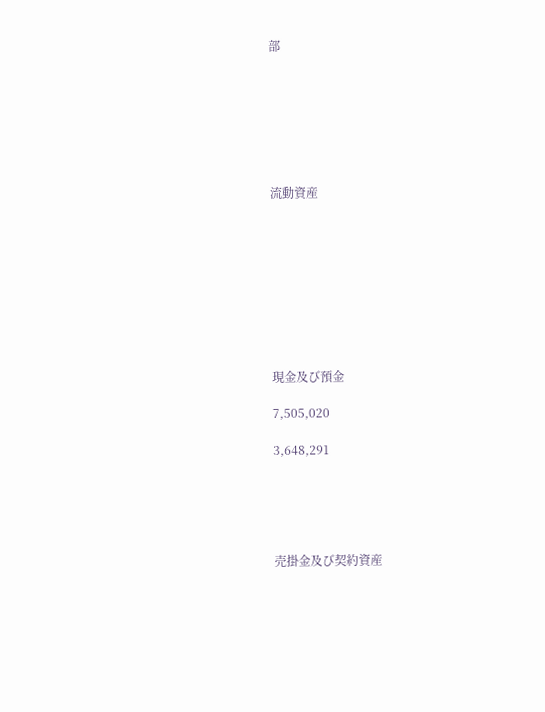部







流動資産









現金及び預金

7,505,020

3,648,291





売掛金及び契約資産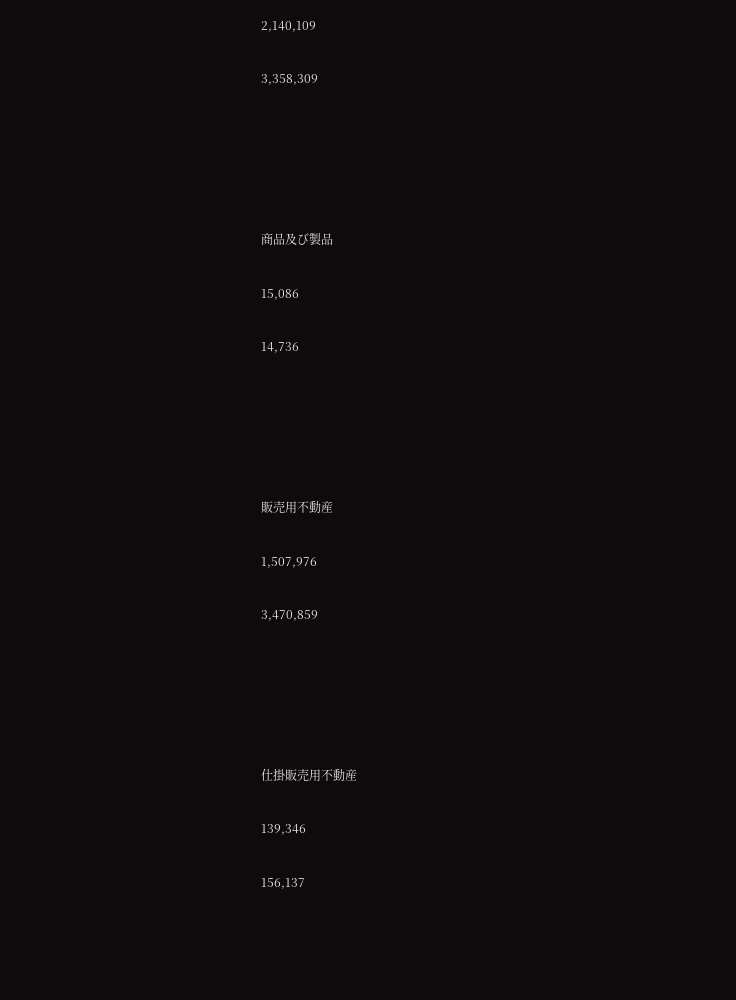2,140,109

3,358,309





商品及び製品

15,086

14,736





販売用不動産

1,507,976

3,470,859





仕掛販売用不動産

139,346

156,137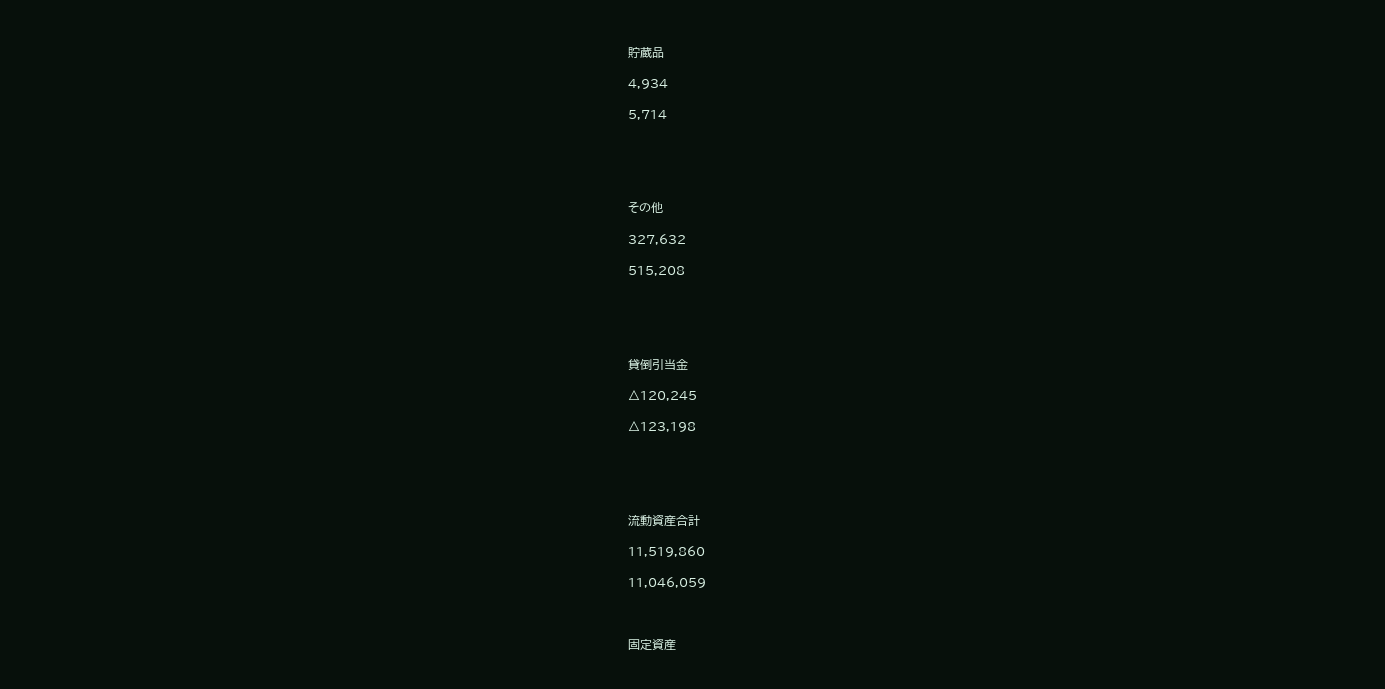貯蔵品

4,934

5,714





その他

327,632

515,208





貸倒引当金

△120,245

△123,198





流動資産合計

11,519,860

11,046,059



固定資産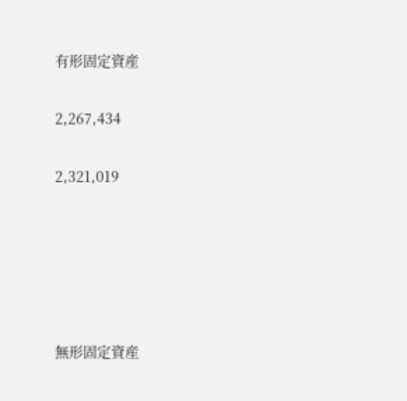有形固定資産

2,267,434

2,321,019





無形固定資産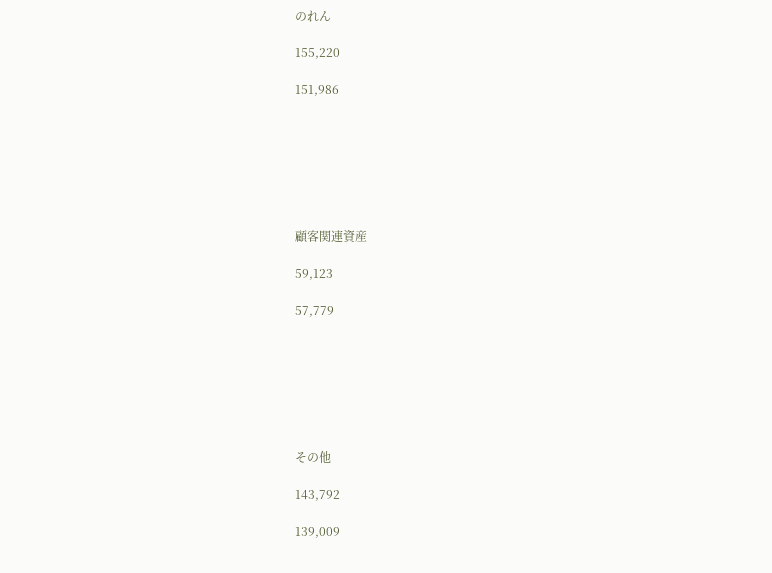のれん

155,220

151,986







顧客関連資産

59,123

57,779







その他

143,792

139,009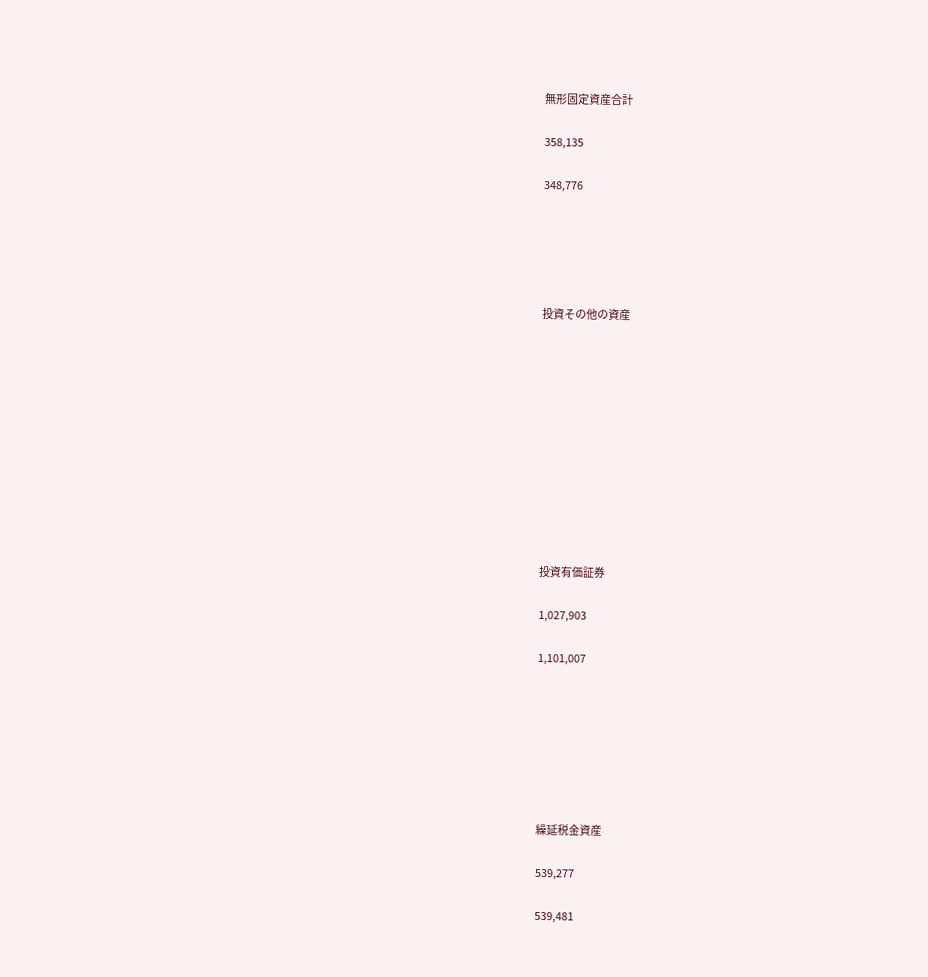無形固定資産合計

358,135

348,776





投資その他の資産











投資有価証券

1,027,903

1,101,007







繰延税金資産

539,277

539,481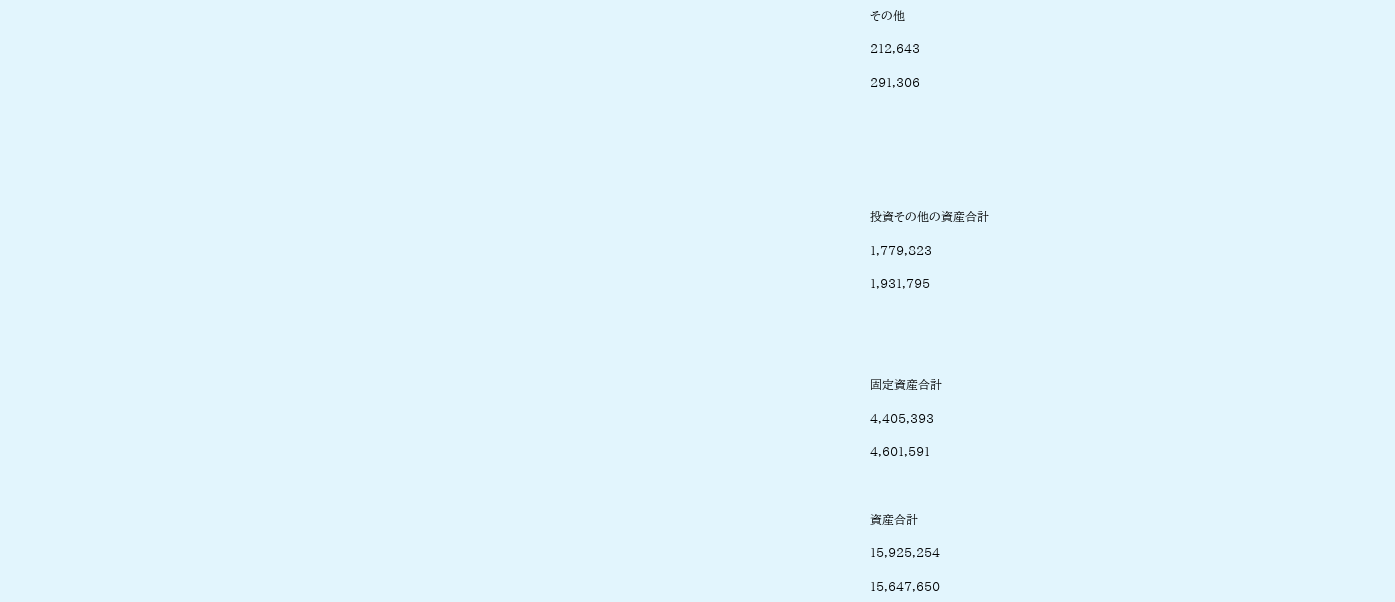その他

212,643

291,306







投資その他の資産合計

1,779,823

1,931,795





固定資産合計

4,405,393

4,601,591



資産合計

15,925,254

15,647,650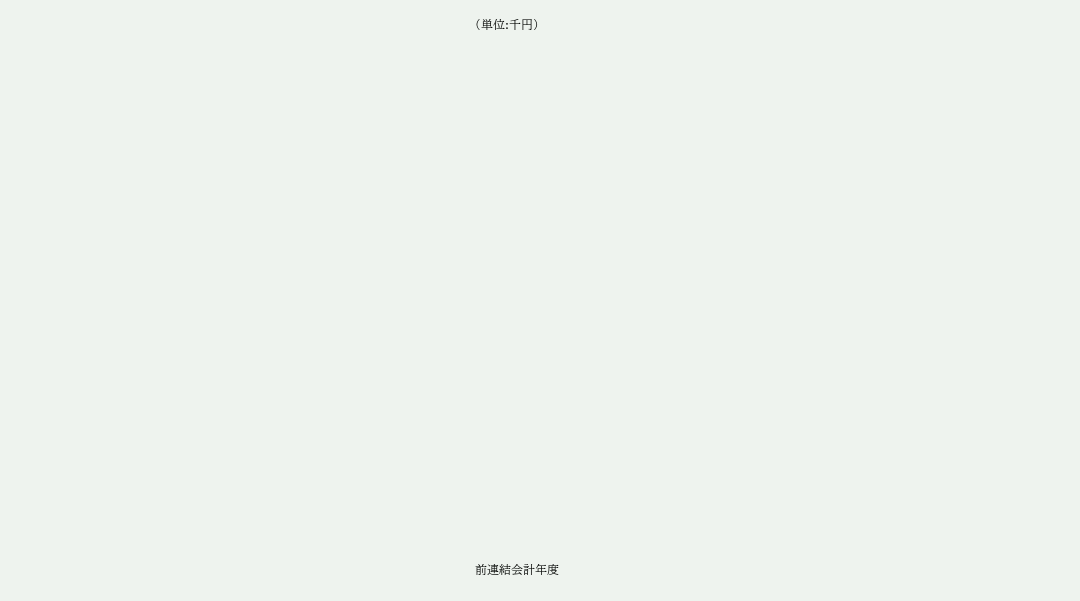(単位:千円)





















前連結会計年度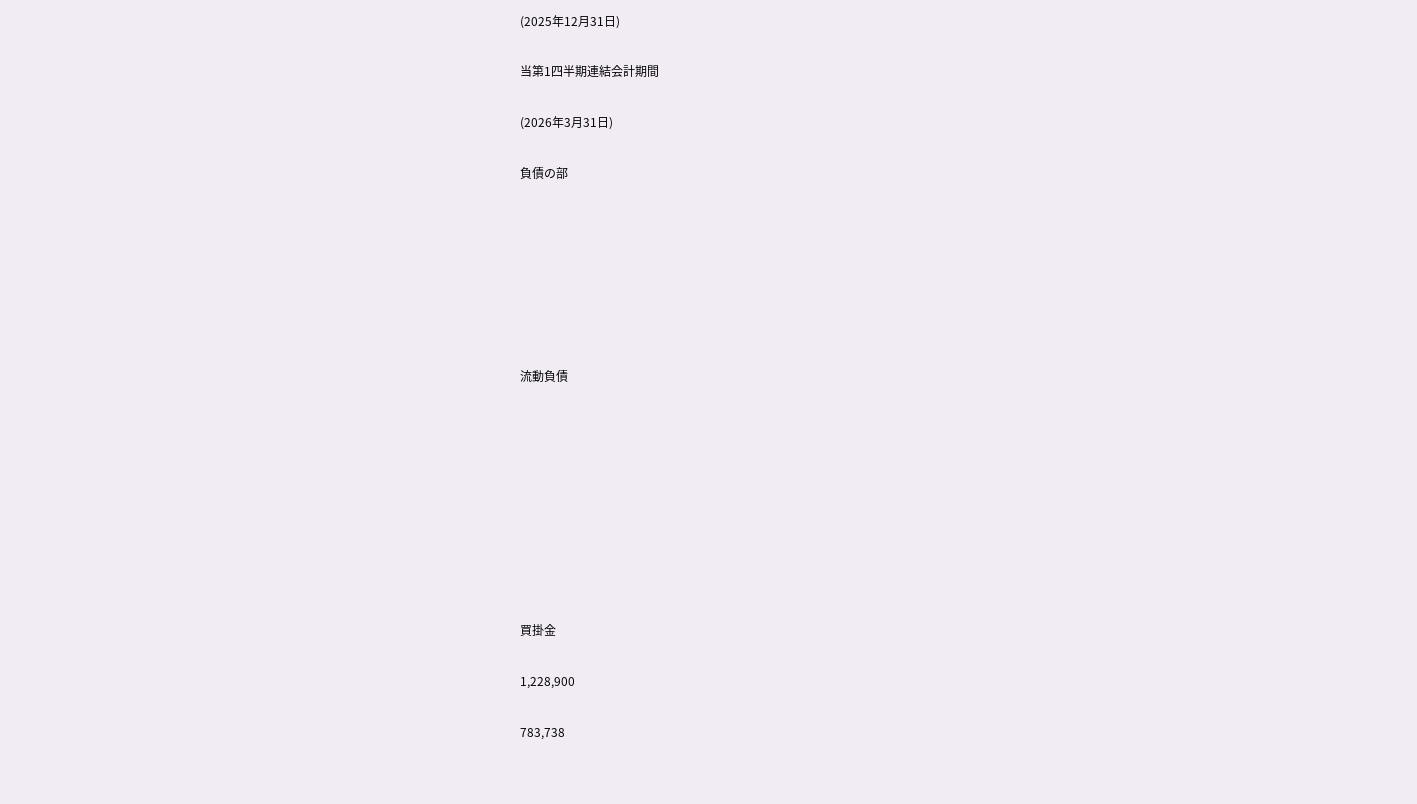(2025年12月31日)

当第1四半期連結会計期間

(2026年3月31日)

負債の部







流動負債









買掛金

1,228,900

783,738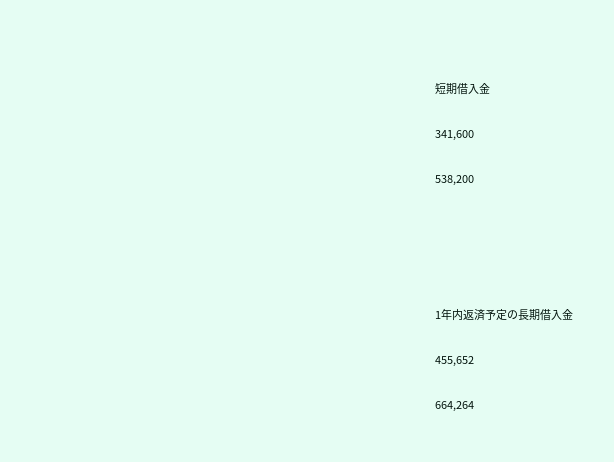短期借入金

341,600

538,200





1年内返済予定の長期借入金

455,652

664,264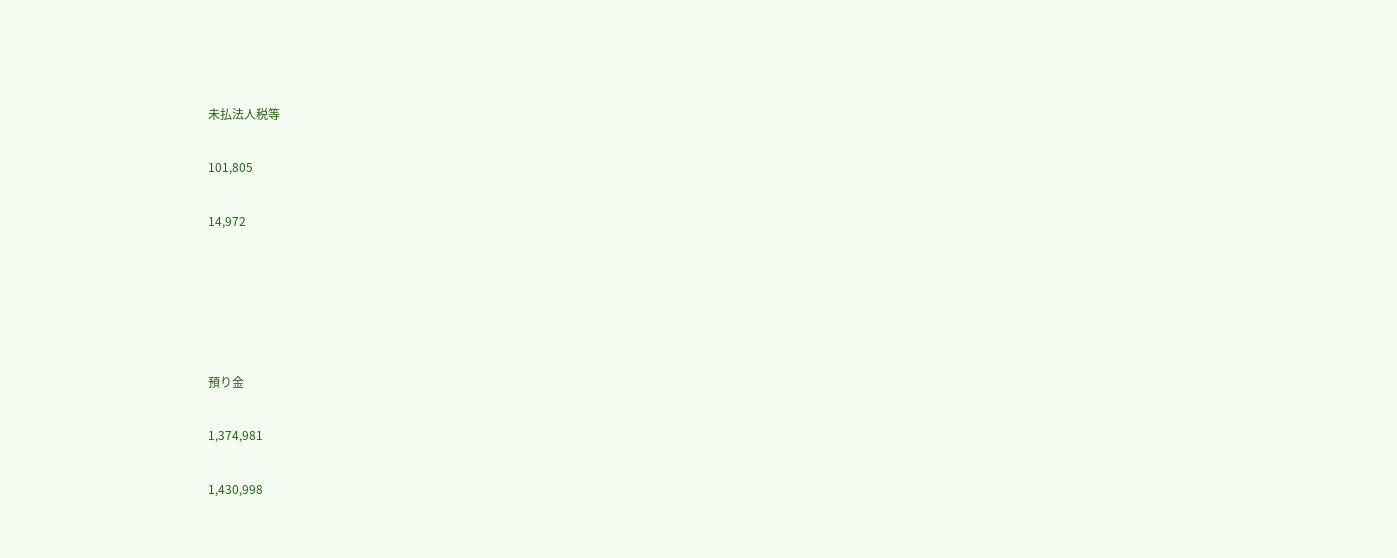未払法人税等

101,805

14,972





預り金

1,374,981

1,430,998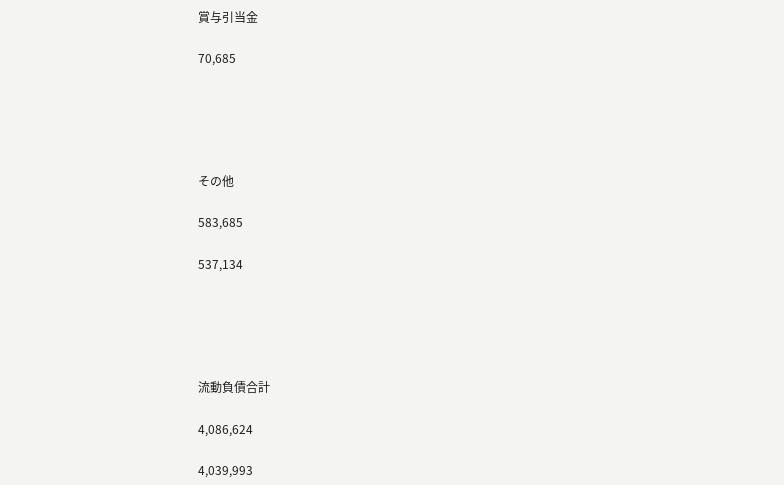賞与引当金

70,685





その他

583,685

537,134





流動負債合計

4,086,624

4,039,993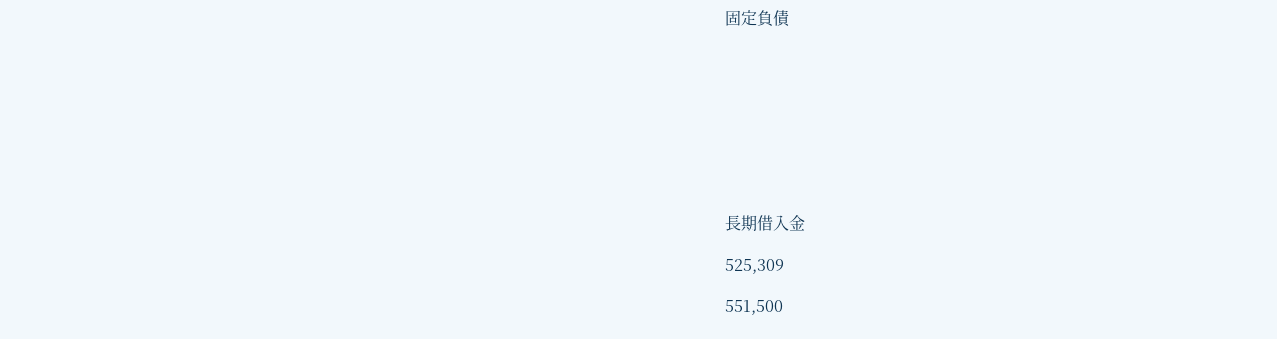固定負債









長期借入金

525,309

551,500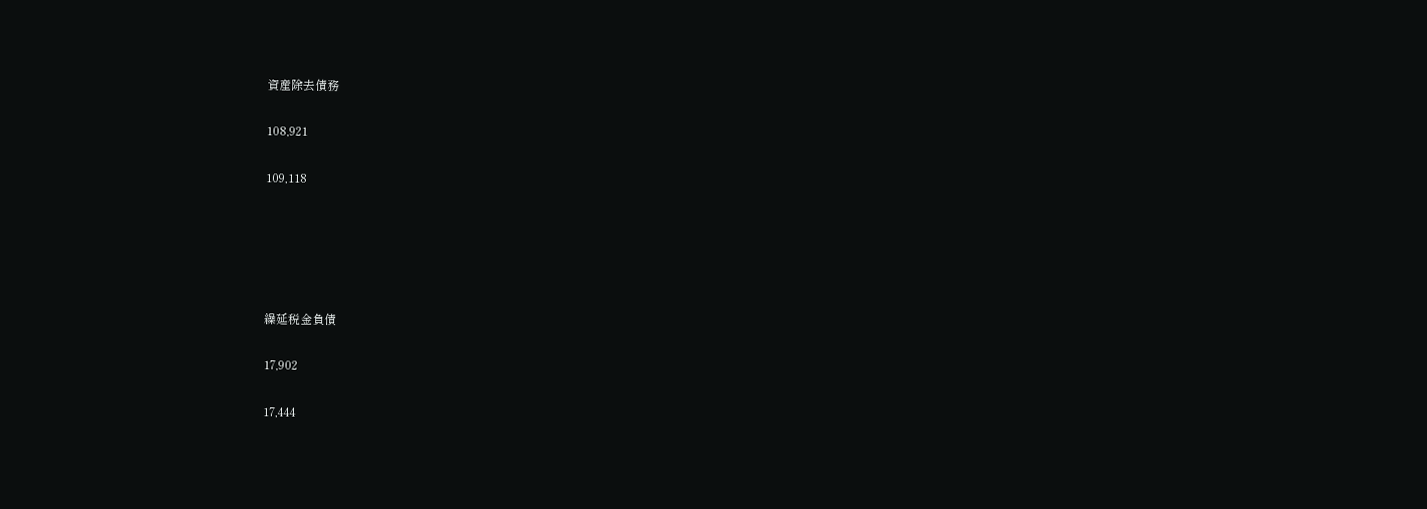資産除去債務

108,921

109,118





繰延税金負債

17,902

17,444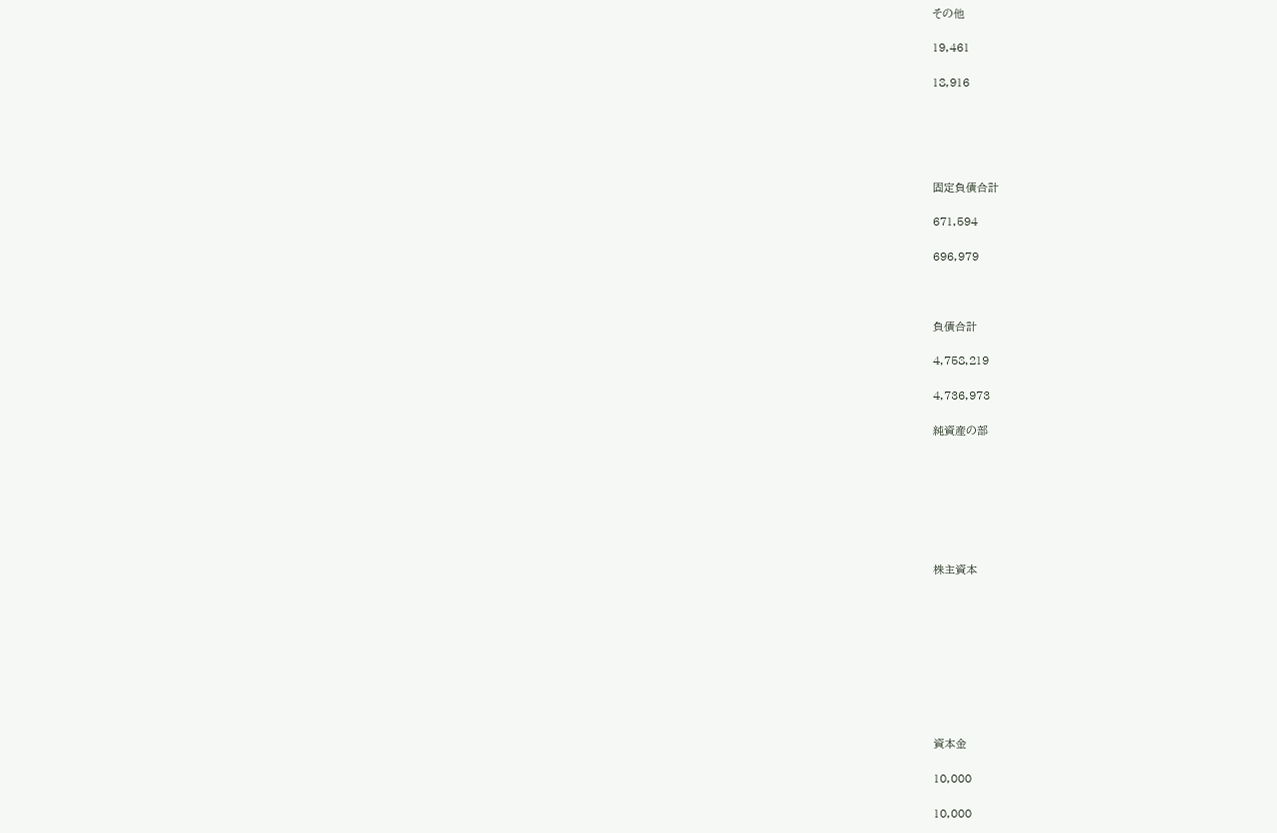その他

19,461

18,916





固定負債合計

671,594

696,979



負債合計

4,758,219

4,736,973

純資産の部







株主資本









資本金

10,000

10,000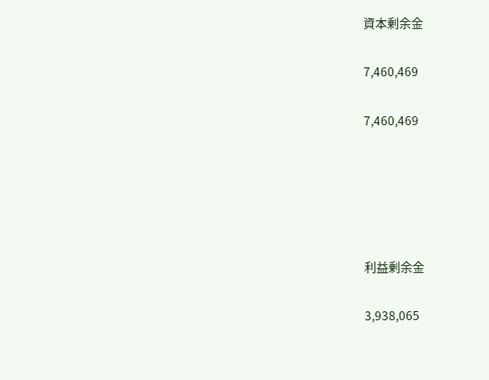資本剰余金

7,460,469

7,460,469





利益剰余金

3,938,065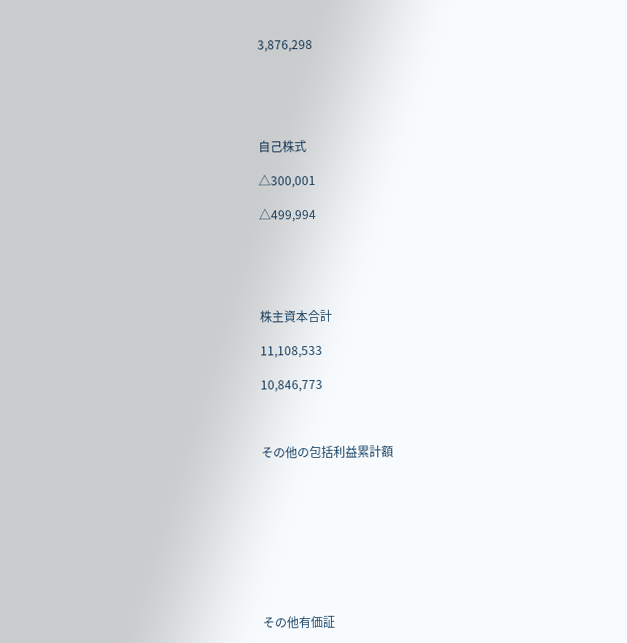3,876,298





自己株式

△300,001

△499,994





株主資本合計

11,108,533

10,846,773



その他の包括利益累計額









その他有価証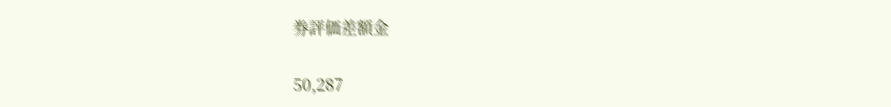券評価差額金

50,287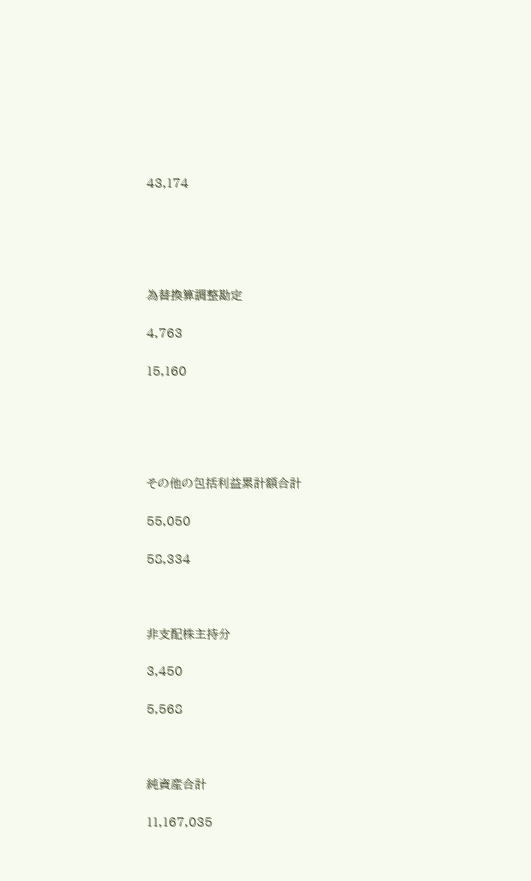43,174





為替換算調整勘定

4,763

15,160





その他の包括利益累計額合計

55,050

58,334



非支配株主持分

3,450

5,568



純資産合計

11,167,035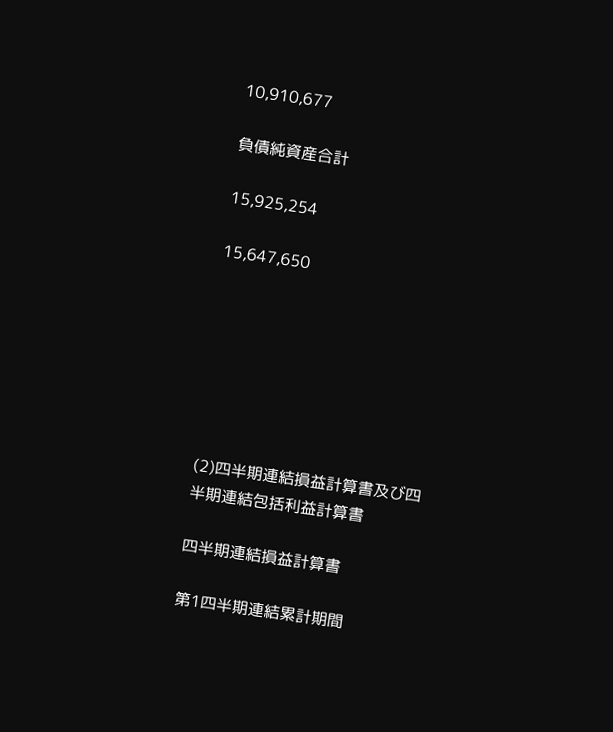10,910,677

負債純資産合計

15,925,254

15,647,650







(2)四半期連結損益計算書及び四半期連結包括利益計算書

四半期連結損益計算書

第1四半期連結累計期間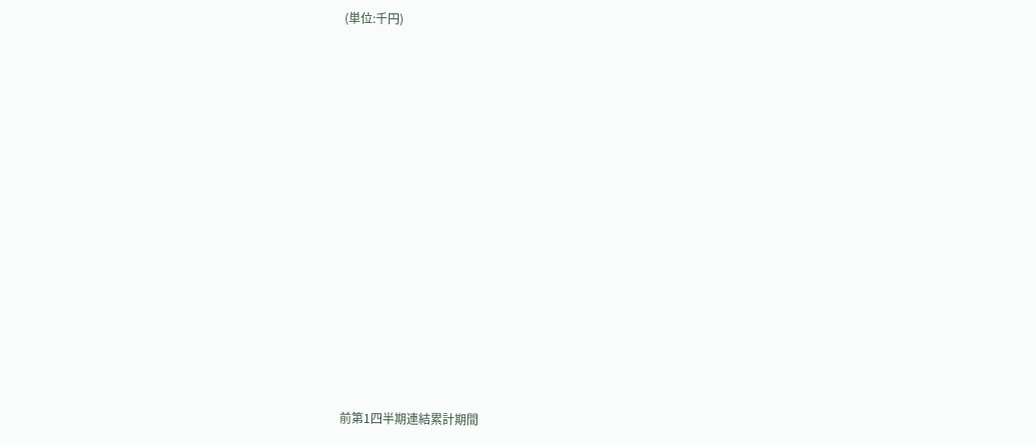(単位:千円)





















前第1四半期連結累計期間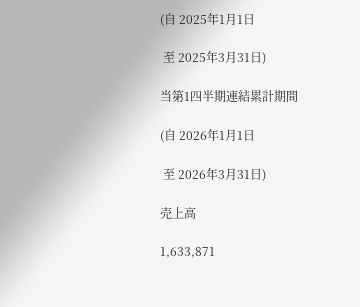(自 2025年1月1日

 至 2025年3月31日)

当第1四半期連結累計期間

(自 2026年1月1日

 至 2026年3月31日)

売上高

1,633,871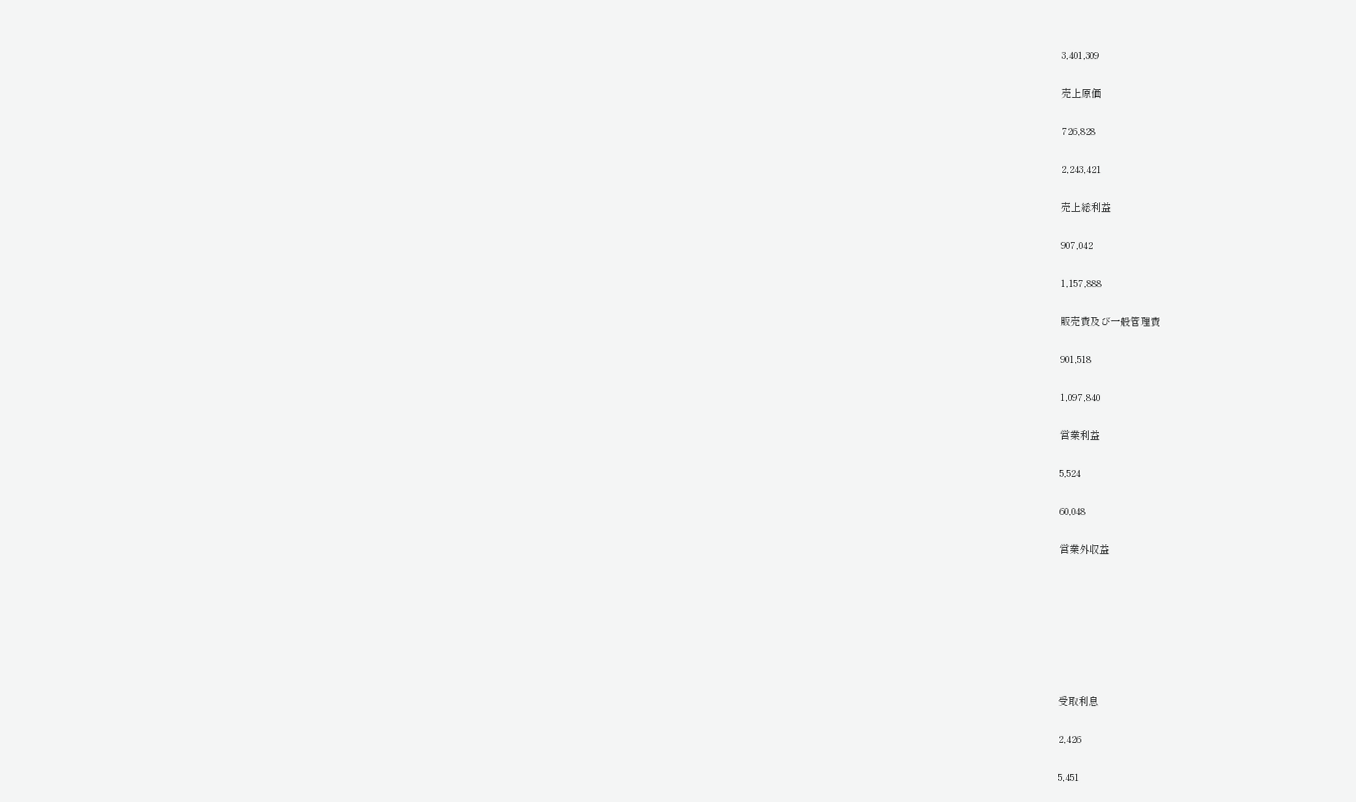3,401,309

売上原価

726,828

2,243,421

売上総利益

907,042

1,157,888

販売費及び一般管理費

901,518

1,097,840

営業利益

5,524

60,048

営業外収益







受取利息

2,426

5,451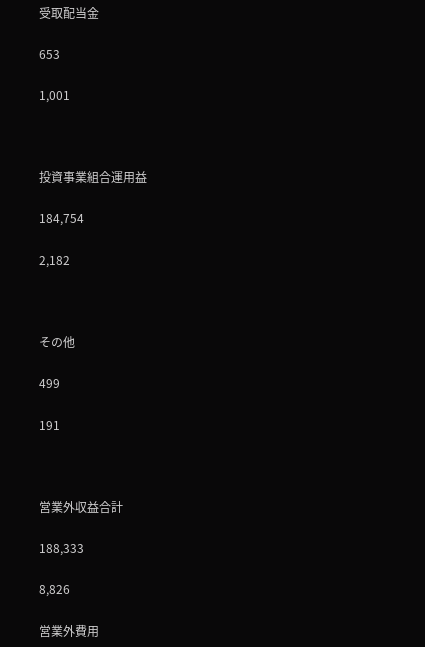受取配当金

653

1,001



投資事業組合運用益

184,754

2,182



その他

499

191



営業外収益合計

188,333

8,826

営業外費用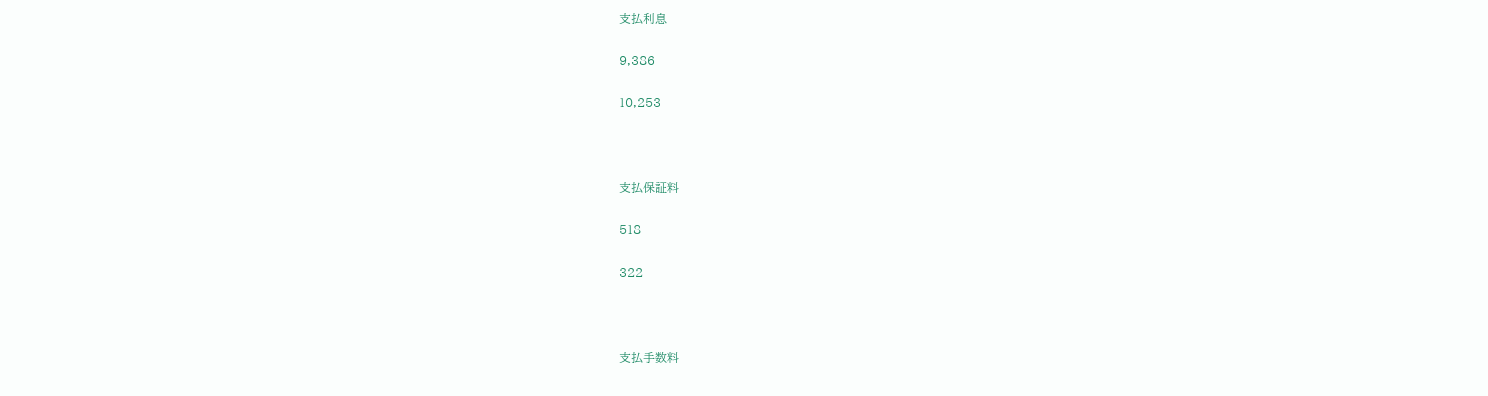支払利息

9,386

10,253



支払保証料

518

322



支払手数料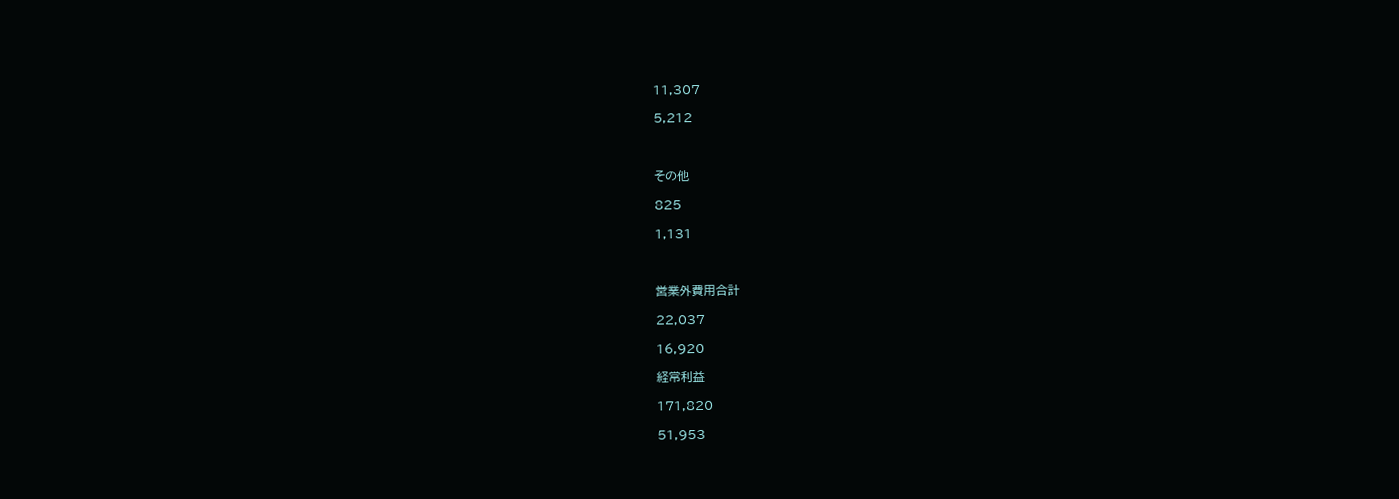11,307

5,212



その他

825

1,131



営業外費用合計

22,037

16,920

経常利益

171,820

51,953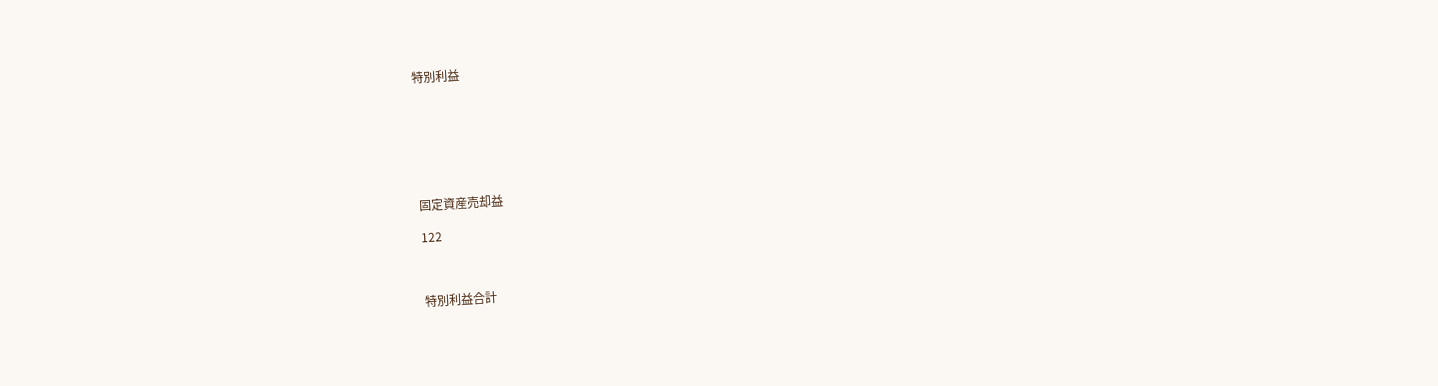特別利益







固定資産売却益

122



特別利益合計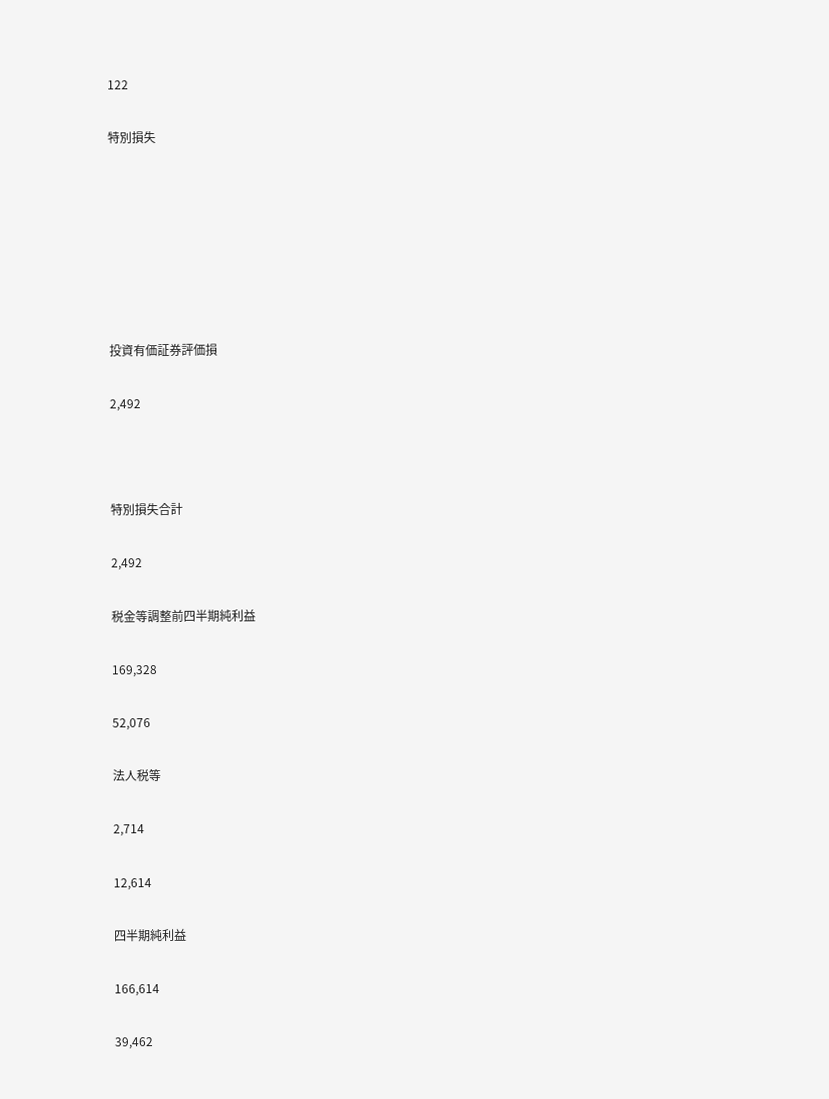122

特別損失







投資有価証券評価損

2,492



特別損失合計

2,492

税金等調整前四半期純利益

169,328

52,076

法人税等

2,714

12,614

四半期純利益

166,614

39,462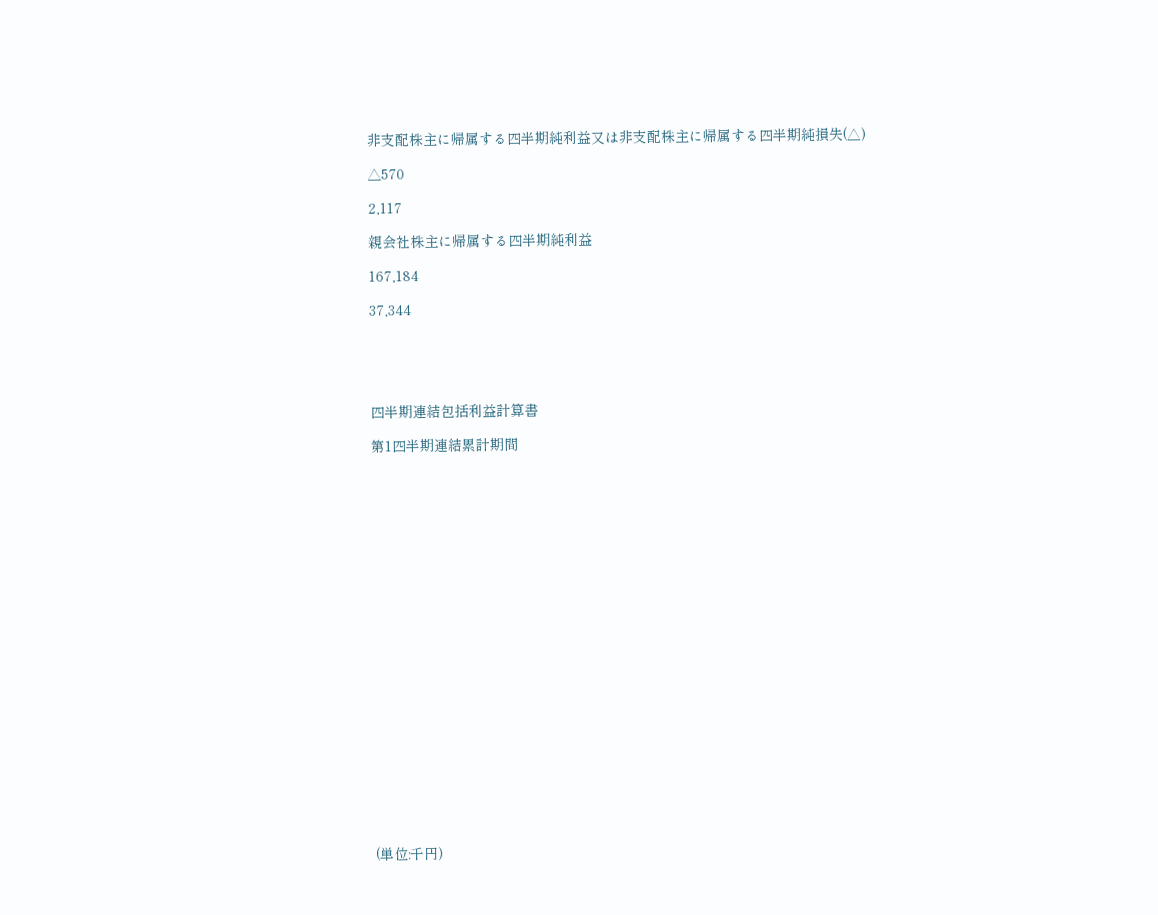非支配株主に帰属する四半期純利益又は非支配株主に帰属する四半期純損失(△)

△570

2,117

親会社株主に帰属する四半期純利益

167,184

37,344





四半期連結包括利益計算書

第1四半期連結累計期間























(単位:千円)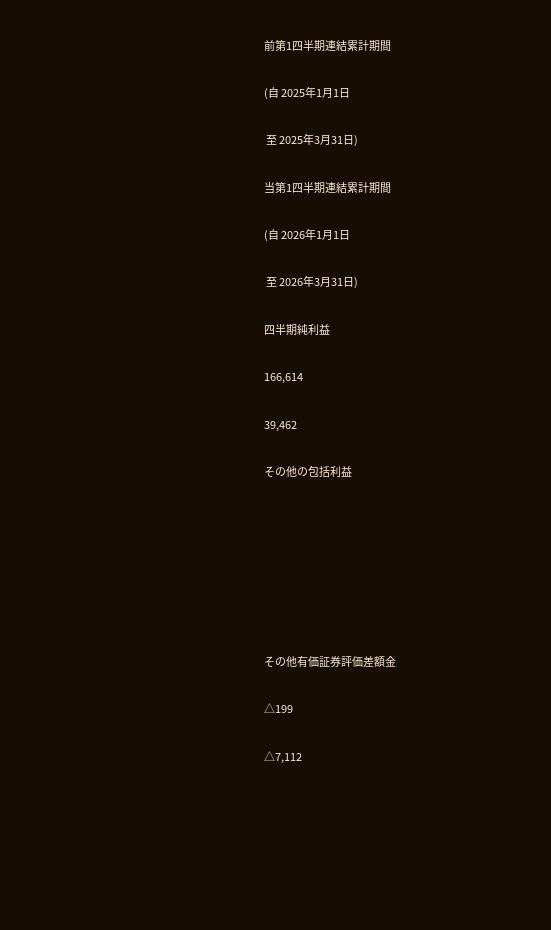前第1四半期連結累計期間

(自 2025年1月1日

 至 2025年3月31日)

当第1四半期連結累計期間

(自 2026年1月1日

 至 2026年3月31日)

四半期純利益

166,614

39,462

その他の包括利益







その他有価証券評価差額金

△199

△7,112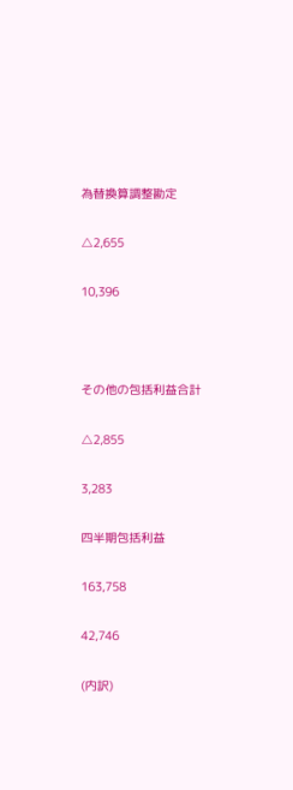為替換算調整勘定

△2,655

10,396



その他の包括利益合計

△2,855

3,283

四半期包括利益

163,758

42,746

(内訳)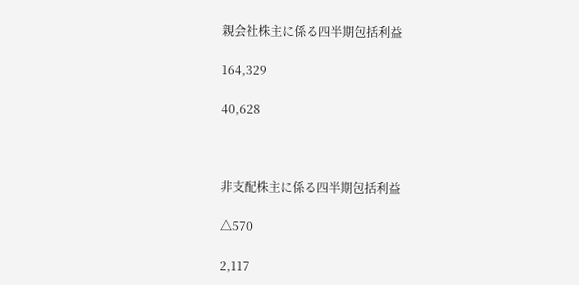親会社株主に係る四半期包括利益

164,329

40,628



非支配株主に係る四半期包括利益

△570

2,117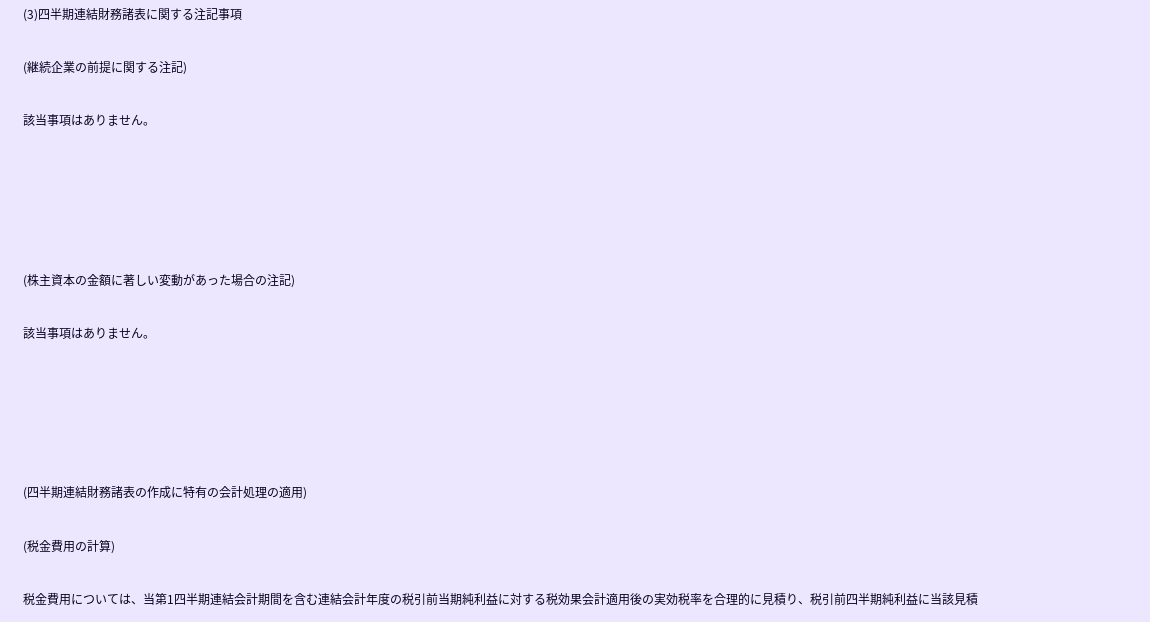(3)四半期連結財務諸表に関する注記事項

(継続企業の前提に関する注記)

該当事項はありません。





(株主資本の金額に著しい変動があった場合の注記)

該当事項はありません。





(四半期連結財務諸表の作成に特有の会計処理の適用)

(税金費用の計算)

税金費用については、当第1四半期連結会計期間を含む連結会計年度の税引前当期純利益に対する税効果会計適用後の実効税率を合理的に見積り、税引前四半期純利益に当該見積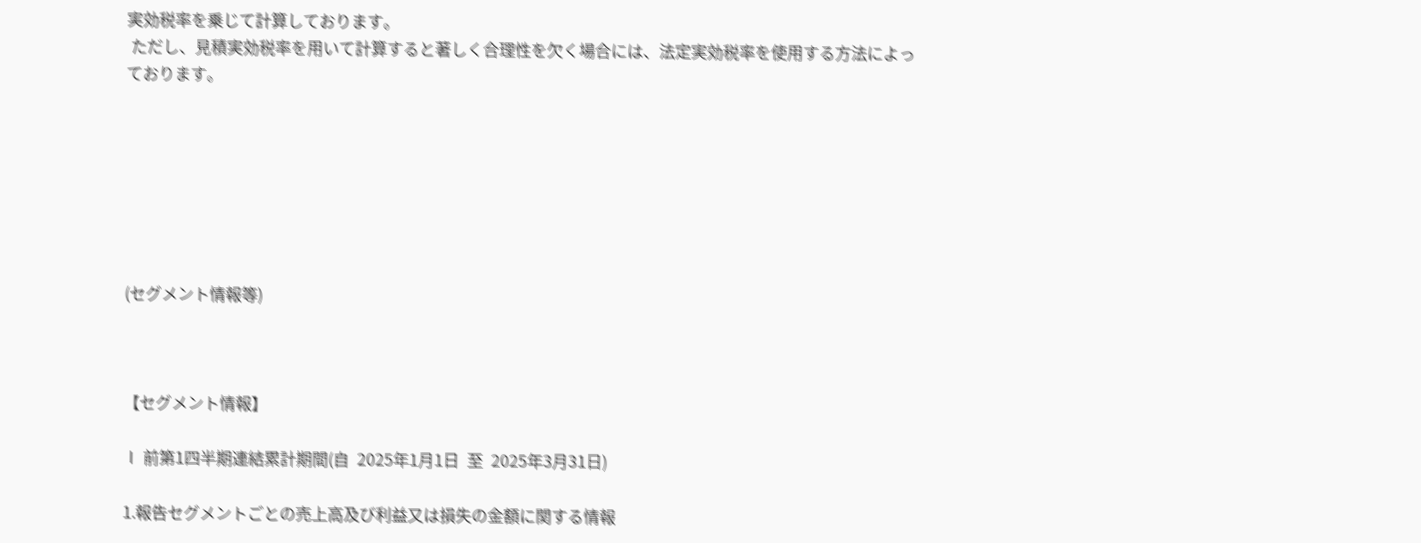実効税率を乗じて計算しております。
 ただし、見積実効税率を用いて計算すると著しく合理性を欠く場合には、法定実効税率を使用する方法によっております。







(セグメント情報等)



【セグメント情報】

Ⅰ 前第1四半期連結累計期間(自  2025年1月1日  至  2025年3月31日)

1.報告セグメントごとの売上高及び利益又は損失の金額に関する情報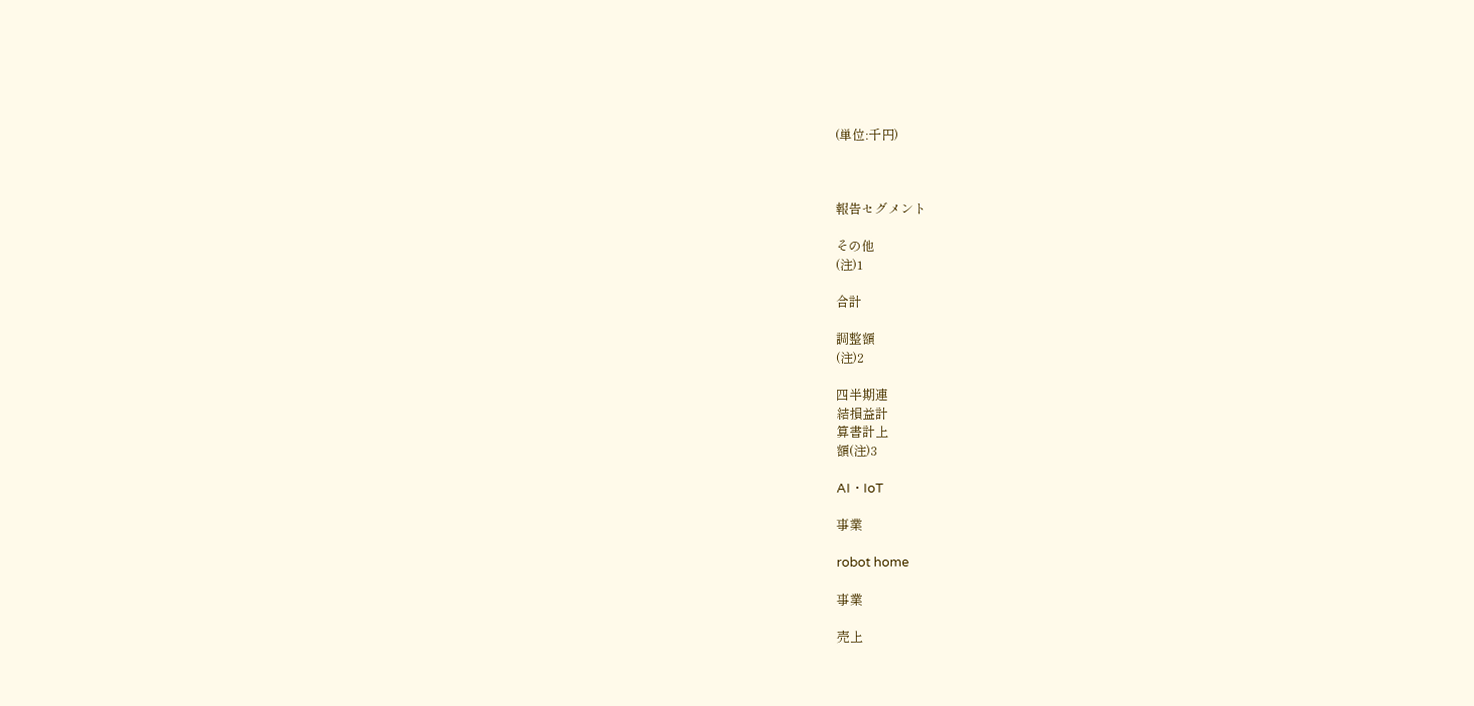(単位:千円)



報告セグメント

その他
(注)1

合計

調整額
(注)2

四半期連
結損益計
算書計上
額(注)3

AI・IoT

事業

robot home

事業

売上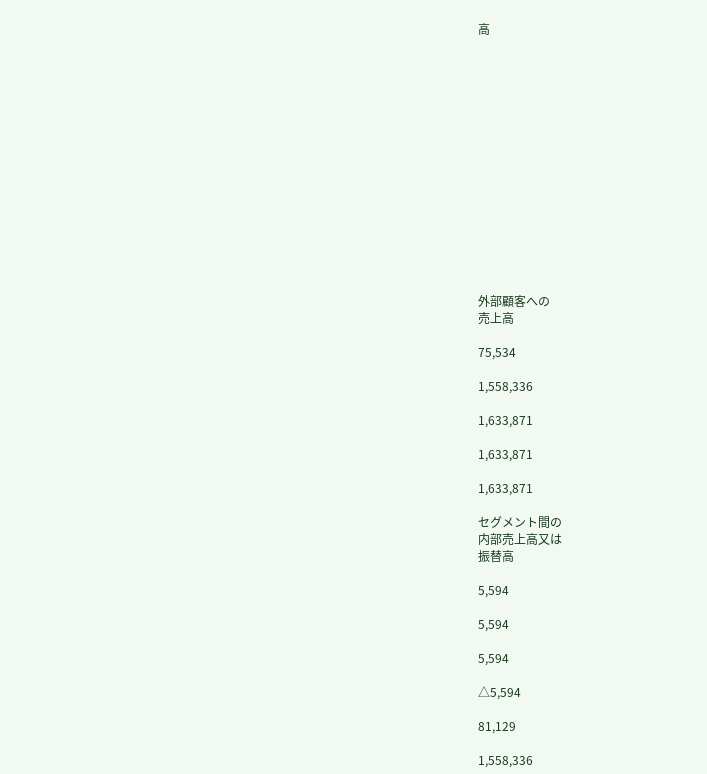高















外部顧客への
売上高

75,534

1,558,336

1,633,871

1,633,871

1,633,871

セグメント間の
内部売上高又は
振替高

5,594

5,594

5,594

△5,594

81,129

1,558,336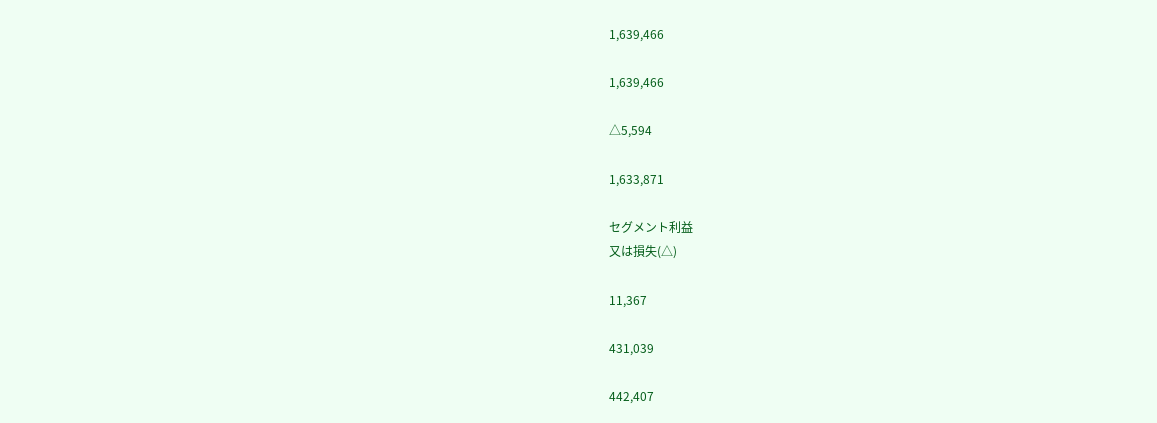1,639,466

1,639,466

△5,594

1,633,871

セグメント利益
又は損失(△)

11,367

431,039

442,407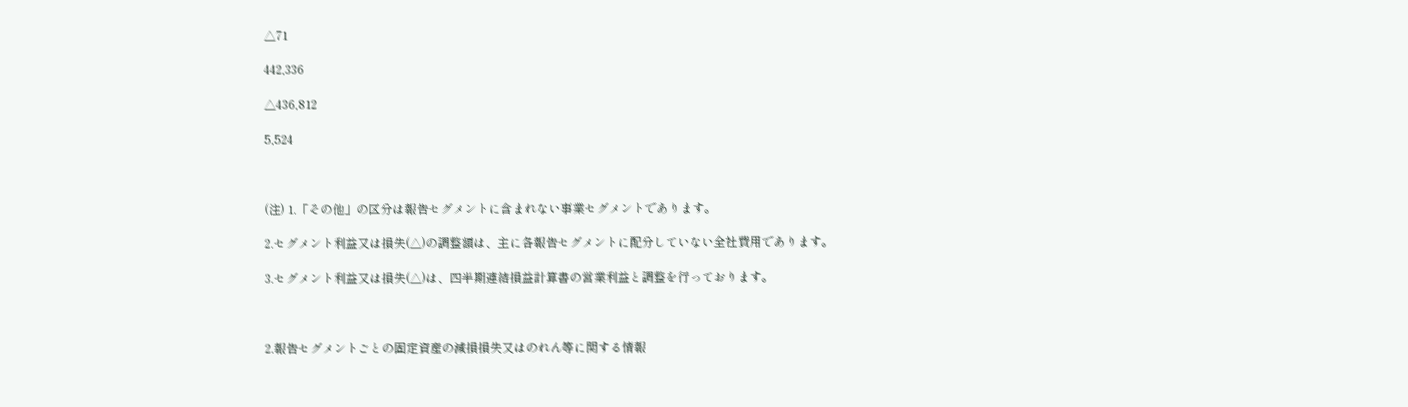△71

442,336

△436,812

5,524



(注) 1.「その他」の区分は報告セグメントに含まれない事業セグメントであります。

2.セグメント利益又は損失(△)の調整額は、主に各報告セグメントに配分していない全社費用であります。

3.セグメント利益又は損失(△)は、四半期連結損益計算書の営業利益と調整を行っております。



2.報告セグメントごとの固定資産の減損損失又はのれん等に関する情報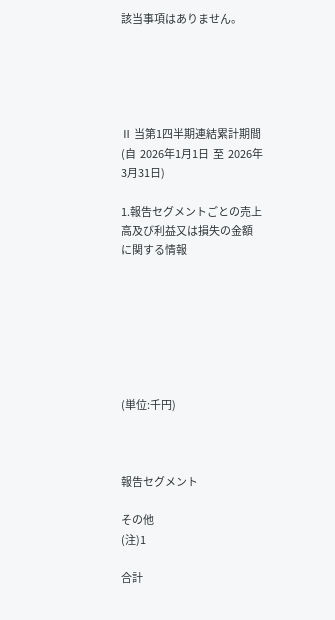該当事項はありません。





Ⅱ 当第1四半期連結累計期間(自  2026年1月1日  至  2026年3月31日)

1.報告セグメントごとの売上高及び利益又は損失の金額に関する情報







(単位:千円)



報告セグメント

その他
(注)1

合計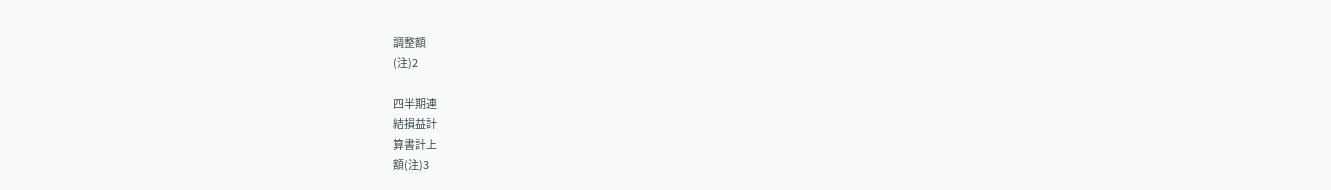調整額
(注)2

四半期連
結損益計
算書計上
額(注)3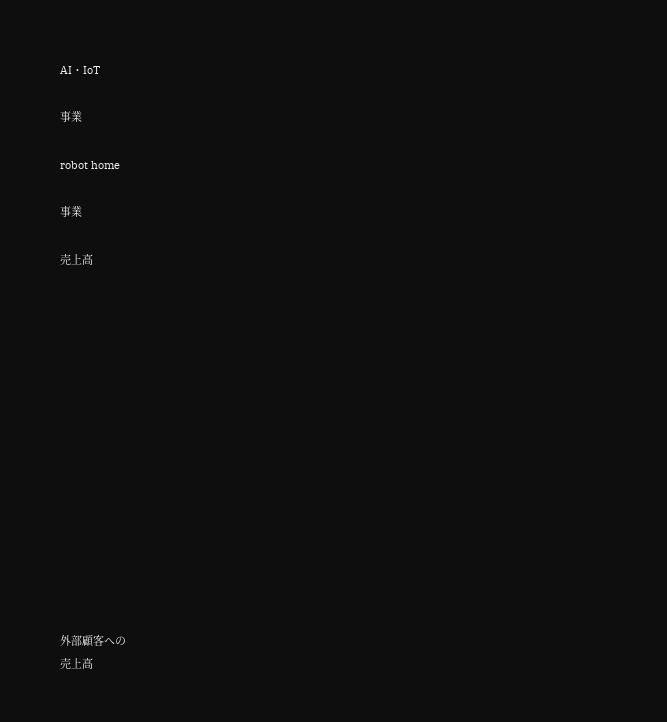AI・IoT

事業

robot home

事業

売上高















外部顧客への
売上高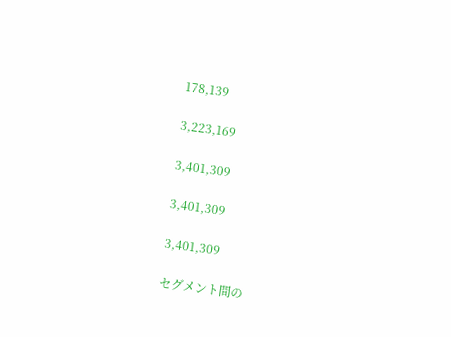178,139

3,223,169

3,401,309

3,401,309

3,401,309

セグメント間の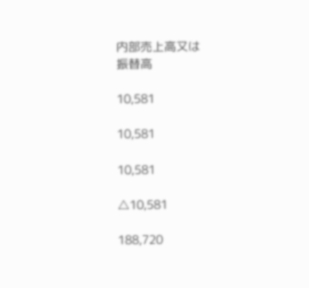内部売上高又は
振替高

10,581

10,581

10,581

△10,581

188,720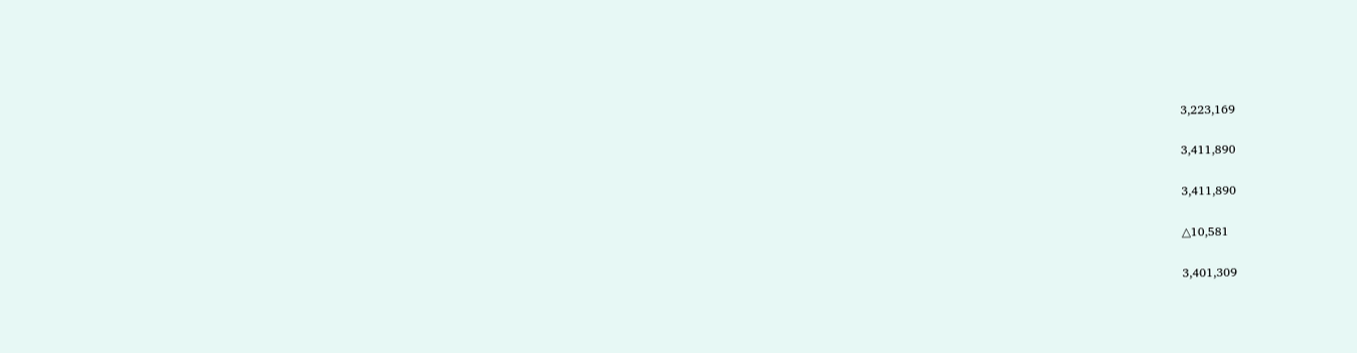3,223,169

3,411,890

3,411,890

△10,581

3,401,309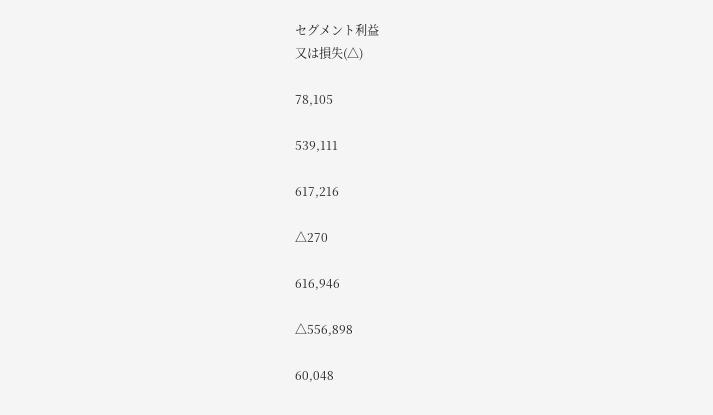セグメント利益
又は損失(△)

78,105

539,111

617,216

△270

616,946

△556,898

60,048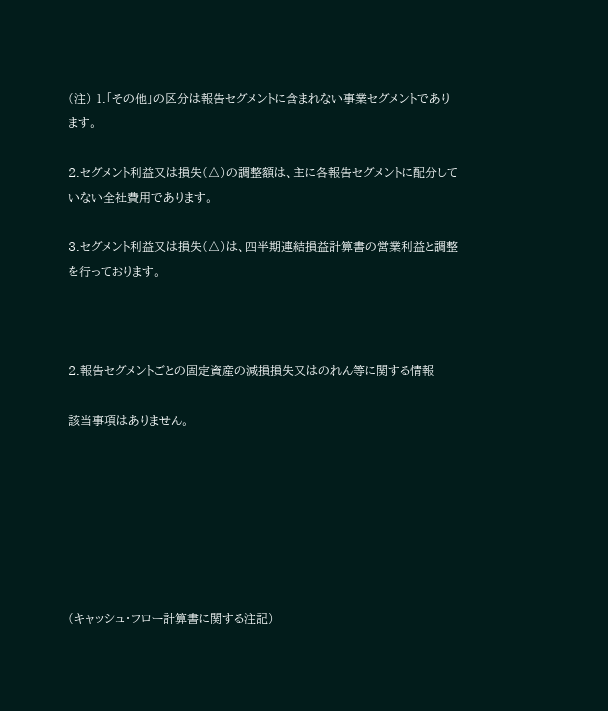(注) 1.「その他」の区分は報告セグメントに含まれない事業セグメントであります。

2.セグメント利益又は損失(△)の調整額は、主に各報告セグメントに配分していない全社費用であります。

3.セグメント利益又は損失(△)は、四半期連結損益計算書の営業利益と調整を行っております。



2.報告セグメントごとの固定資産の減損損失又はのれん等に関する情報

該当事項はありません。







(キャッシュ・フロー計算書に関する注記)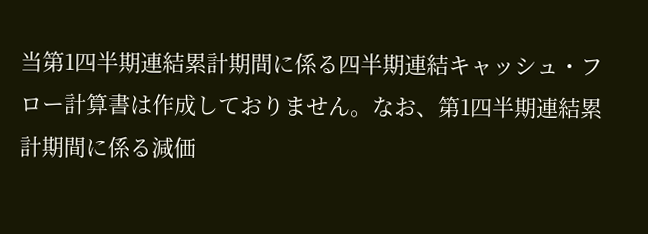当第1四半期連結累計期間に係る四半期連結キャッシュ・フロー計算書は作成しておりません。なお、第1四半期連結累計期間に係る減価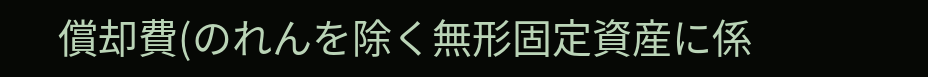償却費(のれんを除く無形固定資産に係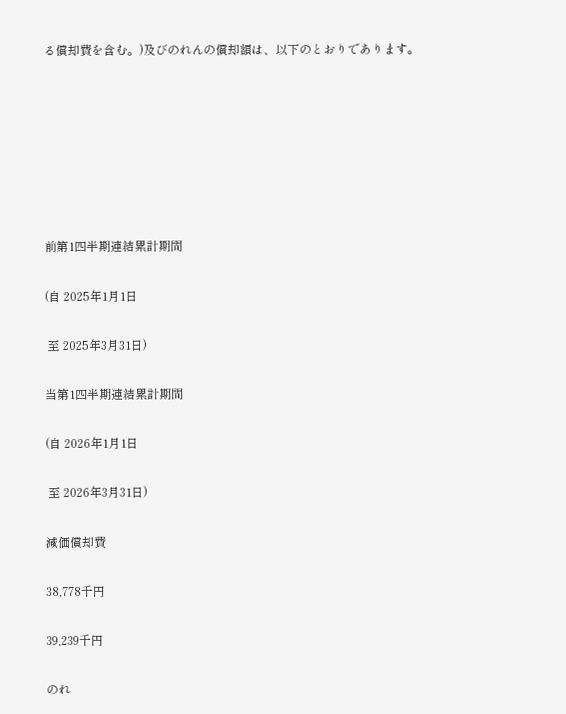る償却費を含む。)及びのれんの償却額は、以下のとおりであります。







前第1四半期連結累計期間

(自 2025年1月1日

 至 2025年3月31日)

当第1四半期連結累計期間

(自 2026年1月1日

 至 2026年3月31日)

減価償却費

38,778千円

39,239千円

のれ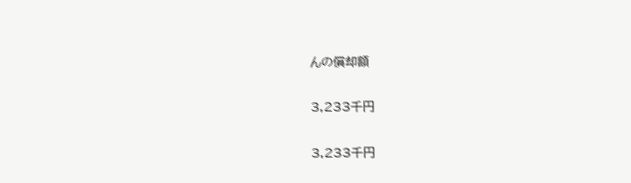んの償却額

3,233千円

3,233千円